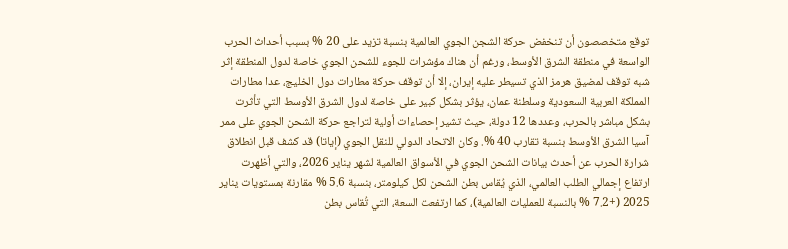توقع متخصصون أن تنخفض حركة الشجن الجوي العالمية بنسبة تزيد على 20 % بسبب أحداث الحرب الواسعة في منطقة الشرق الأوسط، ورغم أن هناك مؤشرات للجوء للشحن الجوي خاصة لدول المنطقة إثر شبه توقف لمضيق هرمز الذي تسيطر عليه إيران، إلا أن توقف حركة مطارات دول الخليج، عدا مطارات المملكة العربية السعودية وسلطنة عمان، يؤثر بشكل كبير على خاصة لدول الشرق الأوسط التي تأثرت بشكل مباشر بالحرب، وعددها 12 دولة، حيث تشير إحصاءات أولية لتراجع حركة الشحن الجوي على ممر آسيا الشرق الأوسط بنسبة تقارب 40 %. وكان الاتحاد الدولي للنقل الجوي (إياتا) قد كشف قبل انطلاق شرارة الحرب عن أحدث بيانات الشحن الجوي في الأسواق العالمية لشهر يناير 2026، والتي أظهرت ارتفاع إجمالي الطلب العالمي، الذي يُقاس بطن الشحن لكل كيلومتر، بنسبة 5.6 % مقارنة بمستويات يناير 2025 (+7.2 % بالنسبة للعمليات العالمية)، كما ارتفعت السعة، التي تُقاس بطن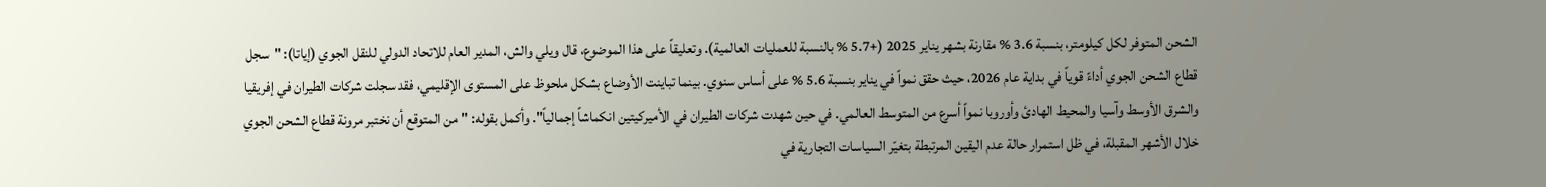الشحن المتوفر لكل كيلومتر، بنسبة 3.6 % مقارنة بشهر يناير 2025 (+5.7 % بالنسبة للعمليات العالمية). وتعليقاً على هذا الموضوع، قال ويلي والش، المدير العام للاتحاد الدولي للنقل الجوي (إياتا): "سجل قطاع الشحن الجوي أداءً قوياً في بداية عام 2026، حيث حقق نمواً في يناير بنسبة 5.6 % على أساس سنوي. بينما تباينت الأوضاع بشكل ملحوظ على المستوى الإقليمي، فقد سجلت شركات الطيران في إفريقيا والشرق الأوسط وآسيا والمحيط الهادئ وأوروبا نمواً أسرع من المتوسط العالمي. في حين شهدت شركات الطيران في الأميركيتين انكماشاً إجمالياً". وأكمل بقوله: "من المتوقع أن نختبر مرونة قطاع الشحن الجوي خلال الأشهر المقبلة، في ظل استمرار حالة عدم اليقين المرتبطة بتغيّر السياسات التجارية في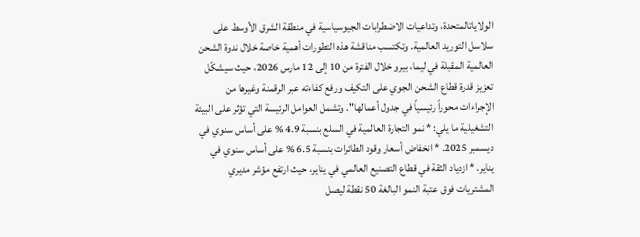الولاياتالمتحدة، وتداعيات الاضطرابات الجيوسياسية في منطقة الشرق الأوسط على سلاسل التوريد العالمية. وتكتسب مناقشة هذه التطورات أهمية خاصة خلال ندوة الشحن العالمية المقبلة في ليما، بيرو خلال الفترة من 10 إلى 12 مارس 2026، حيث سيشكّل تعزيز قدرة قطاع الشحن الجوي على التكيف ورفع كفاءته عبر الرقمنة وغيرها من الإجراءات محوراً رئيسياً في جدول أعمالها". وتشمل العوامل الرئيسة التي تؤثر على البيئة التشغيلية ما يلي: * نمو التجارة العالمية في السلع بنسبة 4.9 % على أساس سنوي في ديسمبر 2025. * انخفاض أسعار وقود الطائرات بنسبة 6.5 % على أساس سنوي في يناير. * ازدياد الثقة في قطاع التصنيع العالمي في يناير، حيث ارتفع مؤشر مديري المشتريات فوق عتبة النمو البالغة 50 نقطة ليصل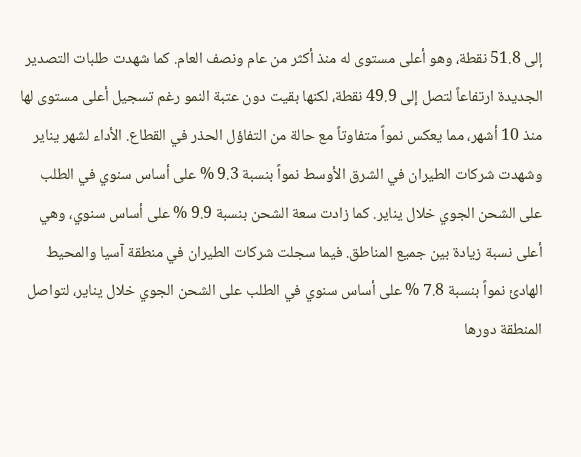إلى 51.8 نقطة، وهو أعلى مستوى له منذ أكثر من عام ونصف العام. كما شهدت طلبات التصدير الجديدة ارتفاعاً لتصل إلى 49.9 نقطة، لكنها بقيت دون عتبة النمو رغم تسجيل أعلى مستوى لها منذ 10 أشهر، مما يعكس نمواً متفاوتاً مع حالة من التفاؤل الحذر في القطاع. الأداء لشهر يناير وشهدت شركات الطيران في الشرق الأوسط نمواً بنسبة 9.3 % على أساس سنوي في الطلب على الشحن الجوي خلال يناير. كما زادت سعة الشحن بنسبة 9.9 % على أساس سنوي، وهي أعلى نسبة زيادة بين جميع المناطق. فيما سجلت شركات الطيران في منطقة آسيا والمحيط الهادئ نمواً بنسبة 7.8 % على أساس سنوي في الطلب على الشحن الجوي خلال يناير، لتواصل المنطقة دورها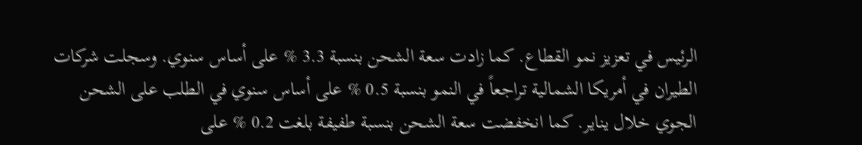الرئيس في تعزيز نمو القطاع. كما زادت سعة الشحن بنسبة 3.3 % على أساس سنوي. وسجلت شركات الطيران في أمريكا الشمالية تراجعاً في النمو بنسبة 0.5 % على أساس سنوي في الطلب على الشحن الجوي خلال يناير. كما انخفضت سعة الشحن بنسبة طفيفة بلغت 0.2 % على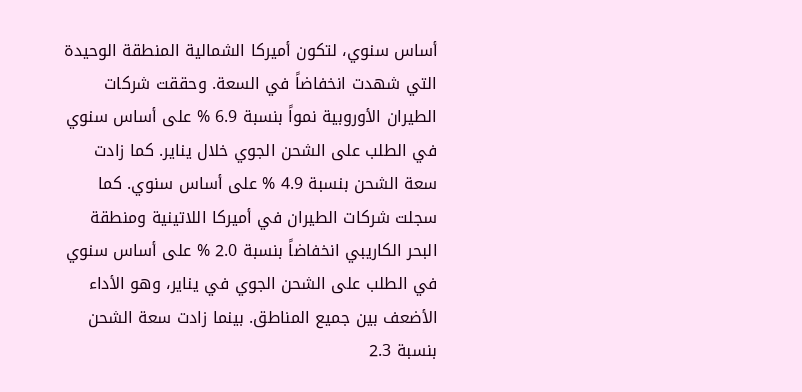أساس سنوي، لتكون أميركا الشمالية المنطقة الوحيدة التي شهدت انخفاضاً في السعة. وحققت شركات الطيران الأوروبية نمواً بنسبة 6.9 % على أساس سنوي في الطلب على الشحن الجوي خلال يناير. كما زادت سعة الشحن بنسبة 4.9 % على أساس سنوي. كما سجلت شركات الطيران في أميركا اللاتينية ومنطقة البحر الكاريبي انخفاضاً بنسبة 2.0 % على أساس سنوي في الطلب على الشحن الجوي في يناير، وهو الأداء الأضعف بين جميع المناطق. بينما زادت سعة الشحن بنسبة 2.3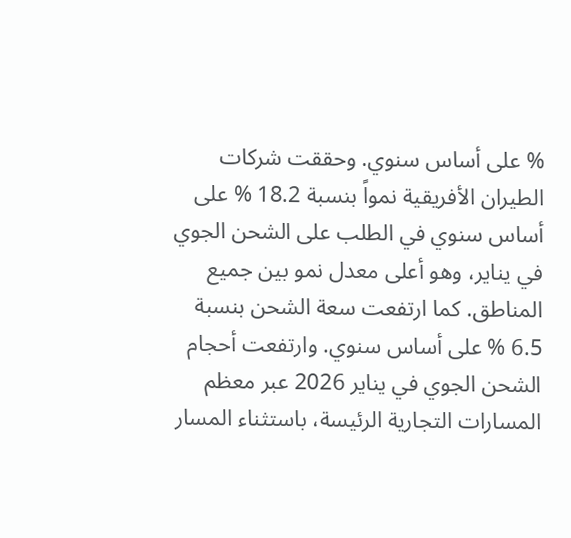% على أساس سنوي. وحققت شركات الطيران الأفريقية نمواً بنسبة 18.2 % على أساس سنوي في الطلب على الشحن الجوي في يناير، وهو أعلى معدل نمو بين جميع المناطق. كما ارتفعت سعة الشحن بنسبة 6.5 % على أساس سنوي. وارتفعت أحجام الشحن الجوي في يناير 2026 عبر معظم المسارات التجارية الرئيسة، باستثناء المسار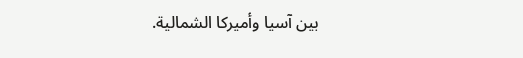بين آسيا وأميركا الشمالية.